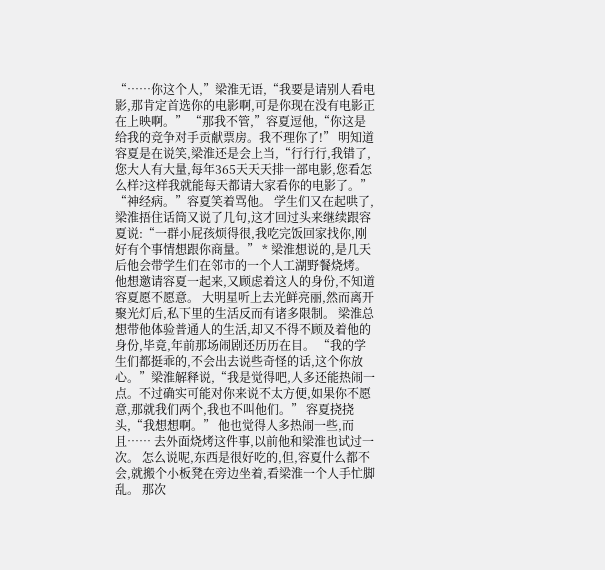“……你这个人,”梁淮无语,“我要是请别人看电影,那肯定首选你的电影啊,可是你现在没有电影正在上映啊。” “那我不管,”容夏逗他,“你这是给我的竞争对手贡献票房。我不理你了!” 明知道容夏是在说笑,梁淮还是会上当,“行行行,我错了,您大人有大量,每年365天天天排一部电影,您看怎么样?这样我就能每天都请大家看你的电影了。” “神经病。”容夏笑着骂他。 学生们又在起哄了,梁淮捂住话筒又说了几句,这才回过头来继续跟容夏说:“一群小屁孩烦得很,我吃完饭回家找你,刚好有个事情想跟你商量。” * 梁淮想说的,是几天后他会带学生们在邻市的一个人工湖野餐烧烤。他想邀请容夏一起来,又顾虑着这人的身份,不知道容夏愿不愿意。 大明星听上去光鲜亮丽,然而离开聚光灯后,私下里的生活反而有诸多限制。 梁淮总想带他体验普通人的生活,却又不得不顾及着他的身份,毕竟,年前那场闹剧还历历在目。 “我的学生们都挺乖的,不会出去说些奇怪的话,这个你放心。”梁淮解释说,“我是觉得吧,人多还能热闹一点。不过确实可能对你来说不太方便,如果你不愿意,那就我们两个,我也不叫他们。” 容夏挠挠头,“我想想啊。” 他也觉得人多热闹一些,而且…… 去外面烧烤这件事,以前他和梁淮也试过一次。 怎么说呢,东西是很好吃的,但,容夏什么都不会,就搬个小板凳在旁边坐着,看梁淮一个人手忙脚乱。 那次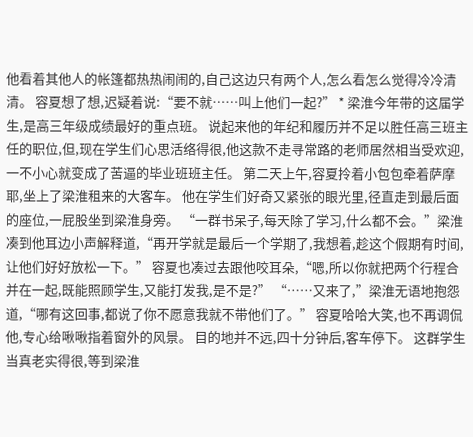他看着其他人的帐篷都热热闹闹的,自己这边只有两个人,怎么看怎么觉得冷冷清清。 容夏想了想,迟疑着说:“要不就……叫上他们一起?” * 梁淮今年带的这届学生,是高三年级成绩最好的重点班。 说起来他的年纪和履历并不足以胜任高三班主任的职位,但,现在学生们心思活络得很,他这款不走寻常路的老师居然相当受欢迎,一不小心就变成了苦逼的毕业班班主任。 第二天上午,容夏拎着小包包牵着萨摩耶,坐上了梁淮租来的大客车。 他在学生们好奇又紧张的眼光里,径直走到最后面的座位,一屁股坐到梁淮身旁。 “一群书呆子,每天除了学习,什么都不会。”梁淮凑到他耳边小声解释道,“再开学就是最后一个学期了,我想着,趁这个假期有时间,让他们好好放松一下。” 容夏也凑过去跟他咬耳朵,“嗯,所以你就把两个行程合并在一起,既能照顾学生,又能打发我,是不是?” “……又来了,”梁淮无语地抱怨道,“哪有这回事,都说了你不愿意我就不带他们了。” 容夏哈哈大笑,也不再调侃他,专心给啾啾指着窗外的风景。 目的地并不远,四十分钟后,客车停下。 这群学生当真老实得很,等到梁淮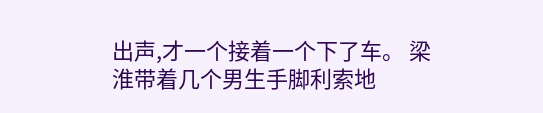出声,才一个接着一个下了车。 梁淮带着几个男生手脚利索地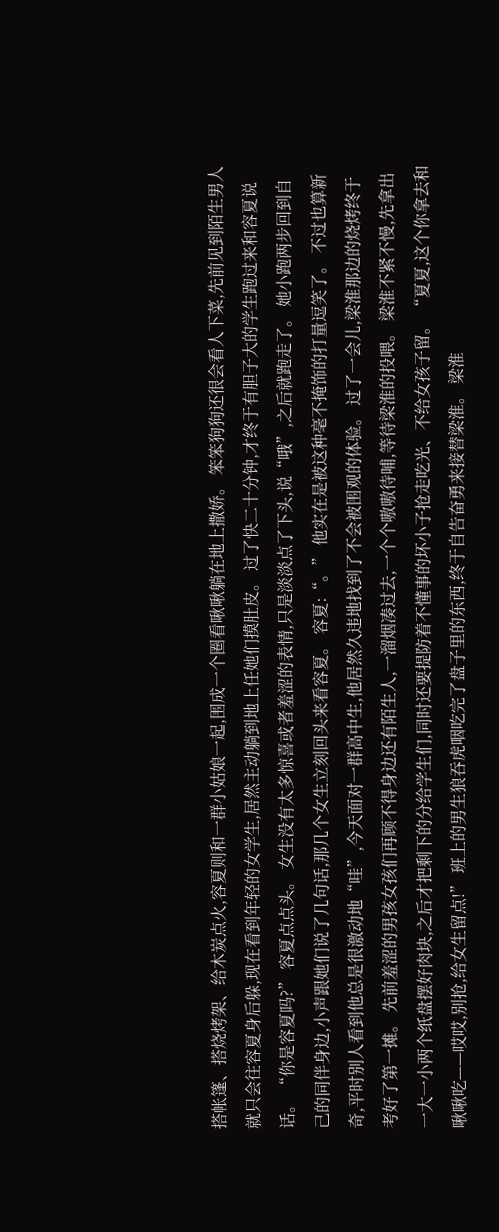搭帐篷、搭烧烤架、给木炭点火,容夏则和一群小姑娘一起,围成一个圈看啾啾躺在地上撒娇。 笨笨狗狗还很会看人下菜,先前见到陌生男人就只会往容夏身后躲,现在看到年轻的女学生,居然主动躺到地上任她们摸肚皮。 过了快二十分钟,才终于有胆子大的学生跑过来和容夏说话。 “你是容夏吗?” 容夏点点头。 女生没有太多惊喜或者羞涩的表情,只是淡淡点了下头,说“哦”,之后就跑走了。 她小跑两步回到自己的同伴身边,小声跟她们说了几句话,那几个女生立刻回头来看容夏。 容夏:“。” 他实在是被这种毫不掩饰的打量逗笑了。 不过也算新奇,平时别人看到他总是很激动地“哇”,今天面对一群高中生,他居然久违地找到了不会被围观的体验。 过了一会儿,梁淮那边的烧烤终于考好了第一摊。 先前羞涩的男孩女孩们再顾不得身边还有陌生人,一溜烟凑过去,一个个嗷嗷待哺,等待梁淮的投喂。 梁淮不紧不慢,先拿出一大一小两个纸盘摆好肉块,之后才把剩下的分给学生们,同时还要提防着不懂事的坏小子抢走吃光、不给女孩子留。 “夏夏,这个你拿去和啾啾吃——哎哎,别抢,给女生留点!” 班上的男生狼吞虎咽吃完了盘子里的东西,终于自告奋勇来接替梁淮。 梁淮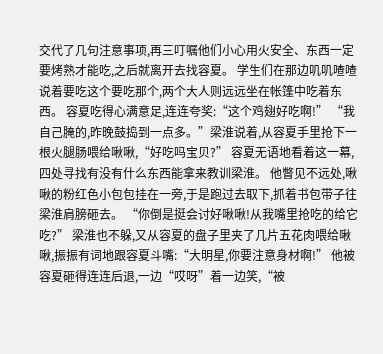交代了几句注意事项,再三叮嘱他们小心用火安全、东西一定要烤熟才能吃,之后就离开去找容夏。 学生们在那边叽叽喳喳说着要吃这个要吃那个,两个大人则远远坐在帐篷中吃着东西。 容夏吃得心满意足,连连夸奖:“这个鸡翅好吃啊!” “我自己腌的,昨晚鼓捣到一点多。”梁淮说着,从容夏手里抢下一根火腿肠喂给啾啾,“好吃吗宝贝?” 容夏无语地看着这一幕,四处寻找有没有什么东西能拿来教训梁淮。 他瞥见不远处,啾啾的粉红色小包包挂在一旁,于是跑过去取下,抓着书包带子往梁淮肩膀砸去。 “你倒是挺会讨好啾啾!从我嘴里抢吃的给它吃?” 梁淮也不躲,又从容夏的盘子里夹了几片五花肉喂给啾啾,振振有词地跟容夏斗嘴:“大明星,你要注意身材啊!” 他被容夏砸得连连后退,一边“哎呀”着一边笑,“被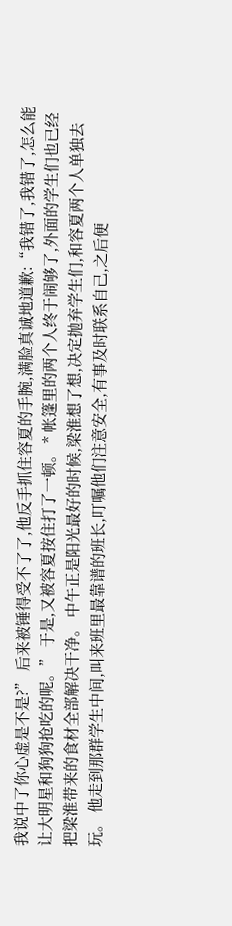我说中了你心虚是不是?” 后来被锤得受不了了,他反手抓住容夏的手腕,满脸真诚地道歉:“我错了,我错了,怎么能让大明星和狗狗抢吃的呢。” 于是,又被容夏按住打了一顿。 * 帐篷里的两个人终于闹够了,外面的学生们也已经把梁淮带来的食材全部解决干净。 中午正是阳光最好的时候,梁淮想了想,决定抛弃学生们,和容夏两个人单独去玩。 他走到那群学生中间,叫来班里最靠谱的班长,叮嘱他们注意安全,有事及时联系自己,之后便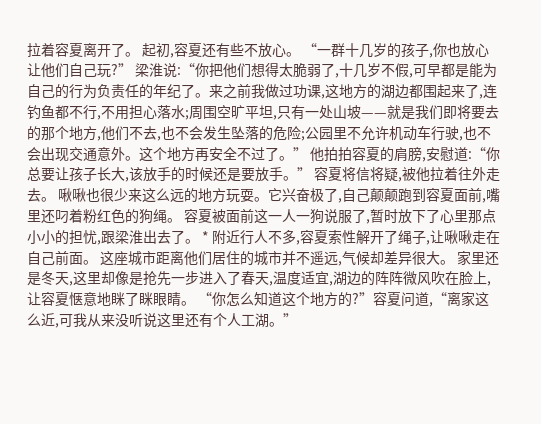拉着容夏离开了。 起初,容夏还有些不放心。 “一群十几岁的孩子,你也放心让他们自己玩?” 梁淮说:“你把他们想得太脆弱了,十几岁不假,可早都是能为自己的行为负责任的年纪了。来之前我做过功课,这地方的湖边都围起来了,连钓鱼都不行,不用担心落水;周围空旷平坦,只有一处山坡——就是我们即将要去的那个地方,他们不去,也不会发生坠落的危险;公园里不允许机动车行驶,也不会出现交通意外。这个地方再安全不过了。” 他拍拍容夏的肩膀,安慰道:“你总要让孩子长大,该放手的时候还是要放手。” 容夏将信将疑,被他拉着往外走去。 啾啾也很少来这么远的地方玩耍。它兴奋极了,自己颠颠跑到容夏面前,嘴里还叼着粉红色的狗绳。 容夏被面前这一人一狗说服了,暂时放下了心里那点小小的担忧,跟梁淮出去了。 * 附近行人不多,容夏索性解开了绳子,让啾啾走在自己前面。 这座城市距离他们居住的城市并不遥远,气候却差异很大。 家里还是冬天,这里却像是抢先一步进入了春天,温度适宜,湖边的阵阵微风吹在脸上,让容夏惬意地眯了眯眼睛。 “你怎么知道这个地方的?”容夏问道,“离家这么近,可我从来没听说这里还有个人工湖。”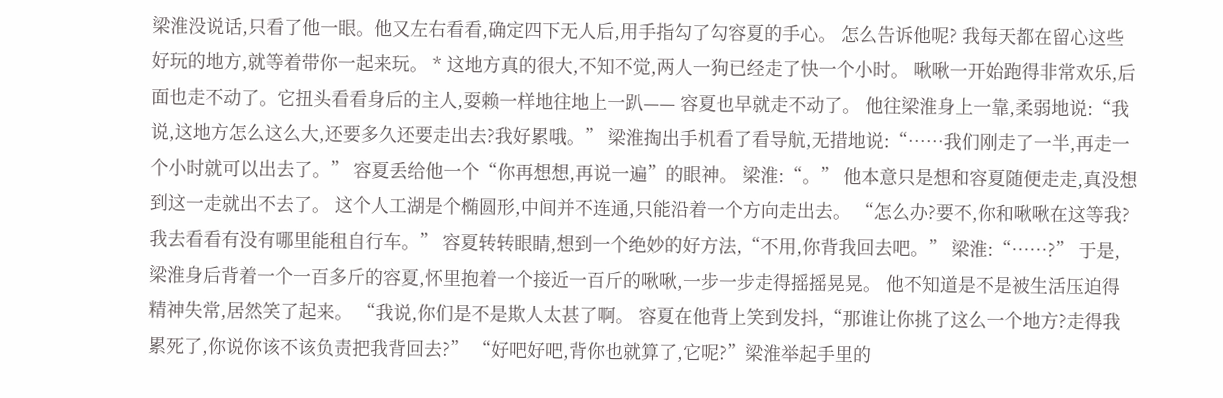梁淮没说话,只看了他一眼。他又左右看看,确定四下无人后,用手指勾了勾容夏的手心。 怎么告诉他呢? 我每天都在留心这些好玩的地方,就等着带你一起来玩。 * 这地方真的很大,不知不觉,两人一狗已经走了快一个小时。 啾啾一开始跑得非常欢乐,后面也走不动了。它扭头看看身后的主人,耍赖一样地往地上一趴—— 容夏也早就走不动了。 他往梁淮身上一靠,柔弱地说:“我说,这地方怎么这么大,还要多久还要走出去?我好累哦。” 梁淮掏出手机看了看导航,无措地说:“……我们刚走了一半,再走一个小时就可以出去了。” 容夏丢给他一个“你再想想,再说一遍”的眼神。 梁淮:“。” 他本意只是想和容夏随便走走,真没想到这一走就出不去了。 这个人工湖是个椭圆形,中间并不连通,只能沿着一个方向走出去。 “怎么办?要不,你和啾啾在这等我?我去看看有没有哪里能租自行车。” 容夏转转眼睛,想到一个绝妙的好方法,“不用,你背我回去吧。” 梁淮:“……?” 于是,梁淮身后背着一个一百多斤的容夏,怀里抱着一个接近一百斤的啾啾,一步一步走得摇摇晃晃。 他不知道是不是被生活压迫得精神失常,居然笑了起来。 “我说,你们是不是欺人太甚了啊。 容夏在他背上笑到发抖,“那谁让你挑了这么一个地方?走得我累死了,你说你该不该负责把我背回去?” “好吧好吧,背你也就算了,它呢?”梁淮举起手里的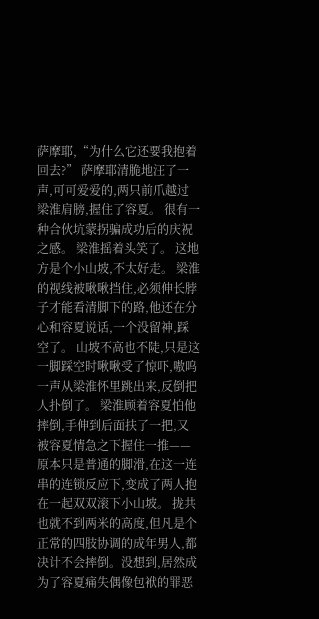萨摩耶,“为什么它还要我抱着回去?” 萨摩耶清脆地汪了一声,可可爱爱的,两只前爪越过梁淮肩膀,握住了容夏。 很有一种合伙坑蒙拐骗成功后的庆祝之感。 梁淮摇着头笑了。 这地方是个小山坡,不太好走。 梁淮的视线被啾啾挡住,必须伸长脖子才能看清脚下的路,他还在分心和容夏说话,一个没留神,踩空了。 山坡不高也不陡,只是这一脚踩空时啾啾受了惊吓,嗷呜一声从梁淮怀里跳出来,反倒把人扑倒了。 梁淮顾着容夏怕他摔倒,手伸到后面扶了一把,又被容夏情急之下握住一推—— 原本只是普通的脚滑,在这一连串的连锁反应下,变成了两人抱在一起双双滚下小山坡。 拢共也就不到两米的高度,但凡是个正常的四肢协调的成年男人,都决计不会摔倒。没想到,居然成为了容夏痛失偶像包袱的罪恶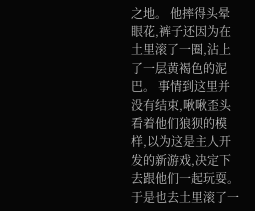之地。 他摔得头晕眼花,裤子还因为在土里滚了一圈,沾上了一层黄褐色的泥巴。 事情到这里并没有结束,啾啾歪头看着他们狼狈的模样,以为这是主人开发的新游戏,决定下去跟他们一起玩耍。 于是也去土里滚了一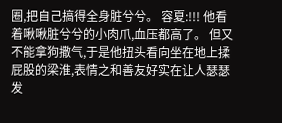圈,把自己搞得全身脏兮兮。 容夏:!!! 他看着啾啾脏兮兮的小肉爪,血压都高了。 但又不能拿狗撒气,于是他扭头看向坐在地上揉屁股的梁淮,表情之和善友好实在让人瑟瑟发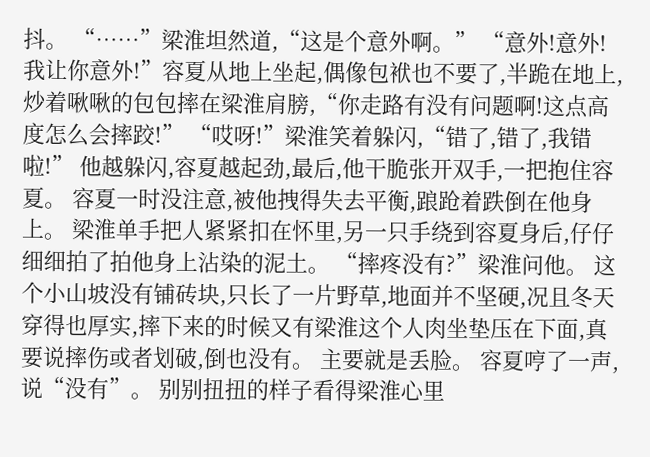抖。 “……”梁淮坦然道,“这是个意外啊。” “意外!意外!我让你意外!”容夏从地上坐起,偶像包袱也不要了,半跪在地上,炒着啾啾的包包摔在梁淮肩膀,“你走路有没有问题啊!这点高度怎么会摔跤!” “哎呀!”梁淮笑着躲闪,“错了,错了,我错啦!” 他越躲闪,容夏越起劲,最后,他干脆张开双手,一把抱住容夏。 容夏一时没注意,被他拽得失去平衡,踉跄着跌倒在他身上。 梁淮单手把人紧紧扣在怀里,另一只手绕到容夏身后,仔仔细细拍了拍他身上沾染的泥土。 “摔疼没有?”梁淮问他。 这个小山坡没有铺砖块,只长了一片野草,地面并不坚硬,况且冬天穿得也厚实,摔下来的时候又有梁淮这个人肉坐垫压在下面,真要说摔伤或者划破,倒也没有。 主要就是丢脸。 容夏哼了一声,说“没有”。 别别扭扭的样子看得梁淮心里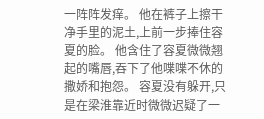一阵阵发痒。 他在裤子上擦干净手里的泥土,上前一步捧住容夏的脸。 他含住了容夏微微翘起的嘴唇,吞下了他喋喋不休的撒娇和抱怨。 容夏没有躲开,只是在梁淮靠近时微微迟疑了一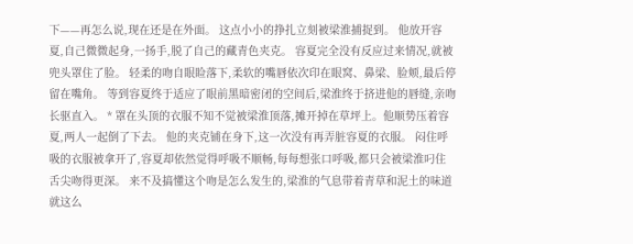下——再怎么说,现在还是在外面。 这点小小的挣扎立刻被梁淮捕捉到。 他放开容夏,自己微微起身,一扬手,脱了自己的藏青色夹克。 容夏完全没有反应过来情况,就被兜头罩住了脸。 轻柔的吻自眼睑落下,柔软的嘴唇依次印在眼窝、鼻梁、脸颊,最后停留在嘴角。 等到容夏终于适应了眼前黑暗密闭的空间后,梁淮终于挤进他的唇缝,亲吻长驱直入。 * 罩在头顶的衣服不知不觉被梁淮顶落,摊开掉在草坪上。他顺势压着容夏,两人一起倒了下去。 他的夹克铺在身下,这一次没有再弄脏容夏的衣服。 闷住呼吸的衣服被拿开了,容夏却依然觉得呼吸不顺畅,每每想张口呼吸,都只会被梁淮叼住舌尖吻得更深。 来不及搞懂这个吻是怎么发生的,梁淮的气息带着青草和泥土的味道就这么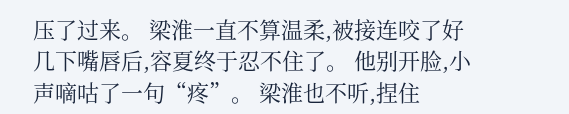压了过来。 梁淮一直不算温柔,被接连咬了好几下嘴唇后,容夏终于忍不住了。 他别开脸,小声嘀咕了一句“疼”。 梁淮也不听,捏住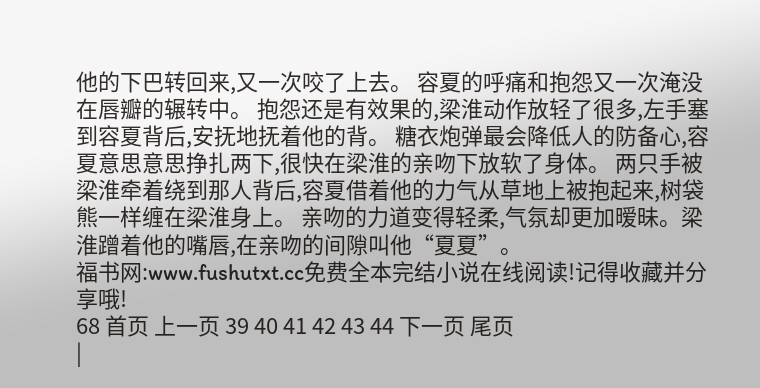他的下巴转回来,又一次咬了上去。 容夏的呼痛和抱怨又一次淹没在唇瓣的辗转中。 抱怨还是有效果的,梁淮动作放轻了很多,左手塞到容夏背后,安抚地抚着他的背。 糖衣炮弹最会降低人的防备心,容夏意思意思挣扎两下,很快在梁淮的亲吻下放软了身体。 两只手被梁淮牵着绕到那人背后,容夏借着他的力气从草地上被抱起来,树袋熊一样缠在梁淮身上。 亲吻的力道变得轻柔,气氛却更加暧昧。梁淮蹭着他的嘴唇,在亲吻的间隙叫他“夏夏”。
福书网:www.fushutxt.cc免费全本完结小说在线阅读!记得收藏并分享哦!
68 首页 上一页 39 40 41 42 43 44 下一页 尾页
|